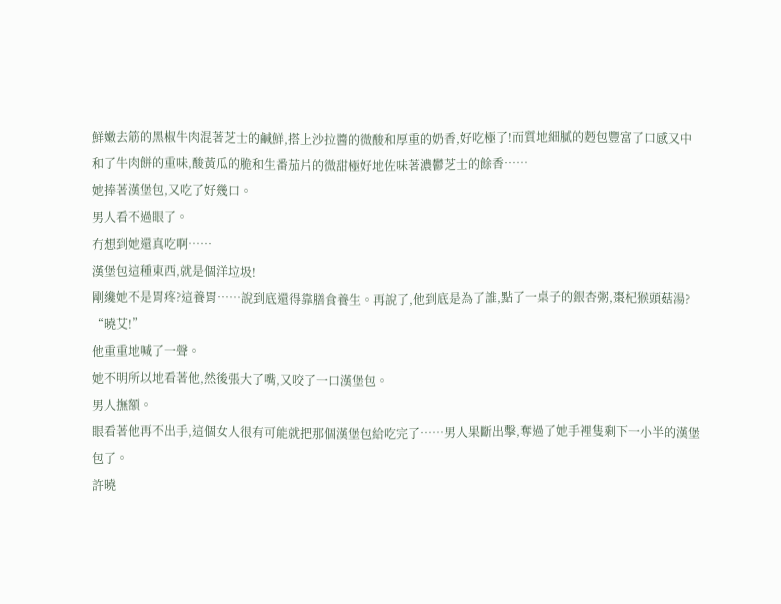鮮嫩去筋的黑椒牛肉混著芝士的鹹鮮,搭上沙拉醬的微酸和厚重的奶香,好吃極了!而質地細膩的麪包豐富了口感又中和了牛肉餅的重味,酸黃瓜的脆和生番茄片的微甜極好地佐味著濃鬱芝士的餘香……
她捧著漢堡包,又吃了好幾口。
男人看不過眼了。
冇想到她還真吃啊……
漢堡包這種東西,就是個洋垃圾!
剛纔她不是胃疼?這養胃……說到底還得靠膳食養生。再說了,他到底是為了誰,點了一桌子的銀杏粥,棗杞猴頭菇湯?
“曉艾!”
他重重地喊了一聲。
她不明所以地看著他,然後張大了嘴,又咬了一口漢堡包。
男人撫額。
眼看著他再不出手,這個女人很有可能就把那個漢堡包給吃完了……男人果斷出擊,奪過了她手裡隻剩下一小半的漢堡包了。
許曉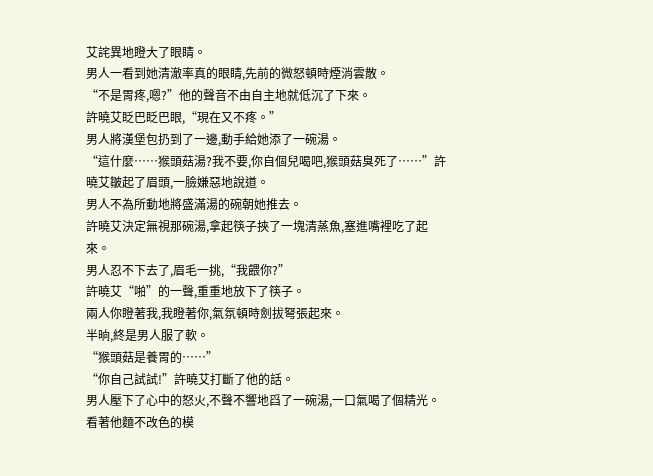艾詫異地瞪大了眼睛。
男人一看到她清澈率真的眼睛,先前的微怒頓時煙消雲散。
“不是胃疼,嗯?”他的聲音不由自主地就低沉了下來。
許曉艾眨巴眨巴眼,“現在又不疼。”
男人將漢堡包扔到了一邊,動手給她添了一碗湯。
“這什麼……猴頭菇湯?我不要,你自個兒喝吧,猴頭菇臭死了……”許曉艾皺起了眉頭,一臉嫌惡地說道。
男人不為所動地將盛滿湯的碗朝她推去。
許曉艾決定無視那碗湯,拿起筷子挾了一塊清蒸魚,塞進嘴裡吃了起來。
男人忍不下去了,眉毛一挑,“我餵你?”
許曉艾“啪”的一聲,重重地放下了筷子。
兩人你瞪著我,我瞪著你,氣氛頓時劍拔弩張起來。
半晌,終是男人服了軟。
“猴頭菇是養胃的……”
“你自己試試!”許曉艾打斷了他的話。
男人壓下了心中的怒火,不聲不響地舀了一碗湯,一口氣喝了個精光。
看著他麵不改色的模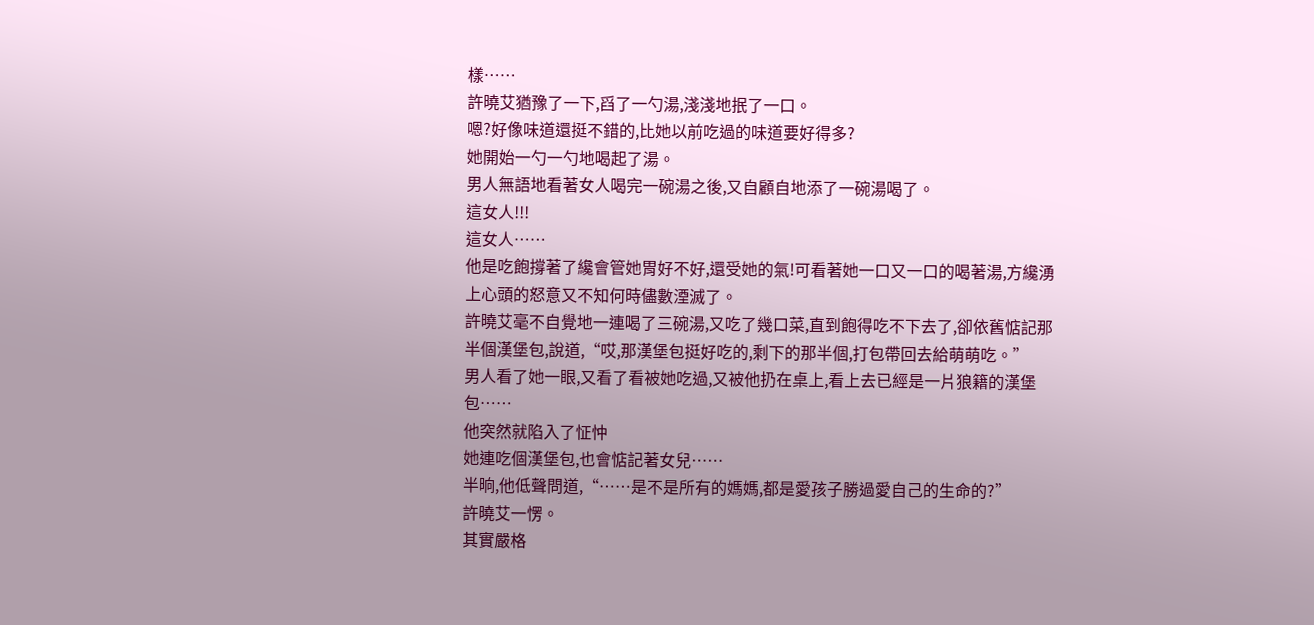樣……
許曉艾猶豫了一下,舀了一勺湯,淺淺地抿了一口。
嗯?好像味道還挺不錯的,比她以前吃過的味道要好得多?
她開始一勺一勺地喝起了湯。
男人無語地看著女人喝完一碗湯之後,又自顧自地添了一碗湯喝了。
這女人!!!
這女人……
他是吃飽撐著了纔會管她胃好不好,還受她的氣!可看著她一口又一口的喝著湯,方纔湧上心頭的怒意又不知何時儘數湮滅了。
許曉艾毫不自覺地一連喝了三碗湯,又吃了幾口菜,直到飽得吃不下去了,卻依舊惦記那半個漢堡包,說道,“哎,那漢堡包挺好吃的,剩下的那半個,打包帶回去給萌萌吃。”
男人看了她一眼,又看了看被她吃過,又被他扔在桌上,看上去已經是一片狼籍的漢堡包……
他突然就陷入了怔忡
她連吃個漢堡包,也會惦記著女兒……
半晌,他低聲問道,“……是不是所有的媽媽,都是愛孩子勝過愛自己的生命的?”
許曉艾一愣。
其實嚴格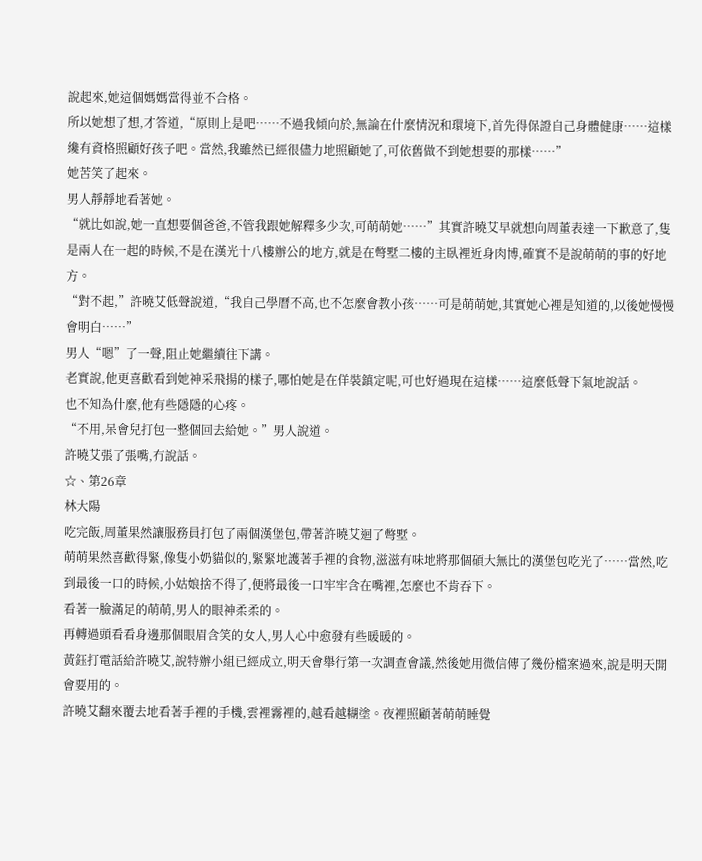說起來,她這個媽媽當得並不合格。
所以她想了想,才答道,“原則上是吧……不過我傾向於,無論在什麼情況和環境下,首先得保證自己身體健康……這樣纔有資格照顧好孩子吧。當然,我雖然已經很儘力地照顧她了,可依舊做不到她想要的那樣……”
她苦笑了起來。
男人靜靜地看著她。
“就比如說,她一直想要個爸爸,不管我跟她解釋多少次,可萌萌她……”其實許曉艾早就想向周董表達一下歉意了,隻是兩人在一起的時候,不是在漢光十八樓辦公的地方,就是在彆墅二樓的主臥裡近身肉博,確實不是說萌萌的事的好地方。
“對不起,”許曉艾低聲說道,“我自己學曆不高,也不怎麼會教小孩……可是萌萌她,其實她心裡是知道的,以後她慢慢會明白……”
男人“嗯”了一聲,阻止她繼續往下講。
老實說,他更喜歡看到她神采飛揚的樣子,哪怕她是在佯裝鎮定呢,可也好過現在這樣……這麼低聲下氣地說話。
也不知為什麼,他有些隱隱的心疼。
“不用,呆會兒打包一整個回去給她。”男人說道。
許曉艾張了張嘴,冇說話。
☆、第26章
林大陽
吃完飯,周董果然讓服務員打包了兩個漢堡包,帶著許曉艾迴了彆墅。
萌萌果然喜歡得緊,像隻小奶貓似的,緊緊地護著手裡的食物,滋滋有味地將那個碩大無比的漢堡包吃光了……當然,吃到最後一口的時候,小姑娘捨不得了,便將最後一口牢牢含在嘴裡,怎麼也不肯吞下。
看著一臉滿足的萌萌,男人的眼神柔柔的。
再轉過頭看看身邊那個眼眉含笑的女人,男人心中愈發有些暖暖的。
黃鈺打電話給許曉艾,說特辦小組已經成立,明天會舉行第一次調查會議,然後她用微信傳了幾份檔案過來,說是明天開會要用的。
許曉艾翻來覆去地看著手裡的手機,雲裡霧裡的,越看越糊塗。夜裡照顧著萌萌睡覺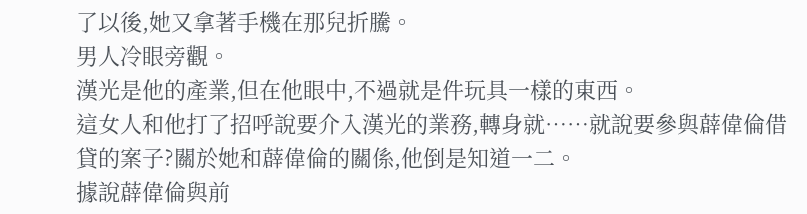了以後,她又拿著手機在那兒折騰。
男人冷眼旁觀。
漢光是他的產業,但在他眼中,不過就是件玩具一樣的東西。
這女人和他打了招呼說要介入漢光的業務,轉身就……就說要參與薜偉倫借貸的案子?關於她和薜偉倫的關係,他倒是知道一二。
據說薜偉倫與前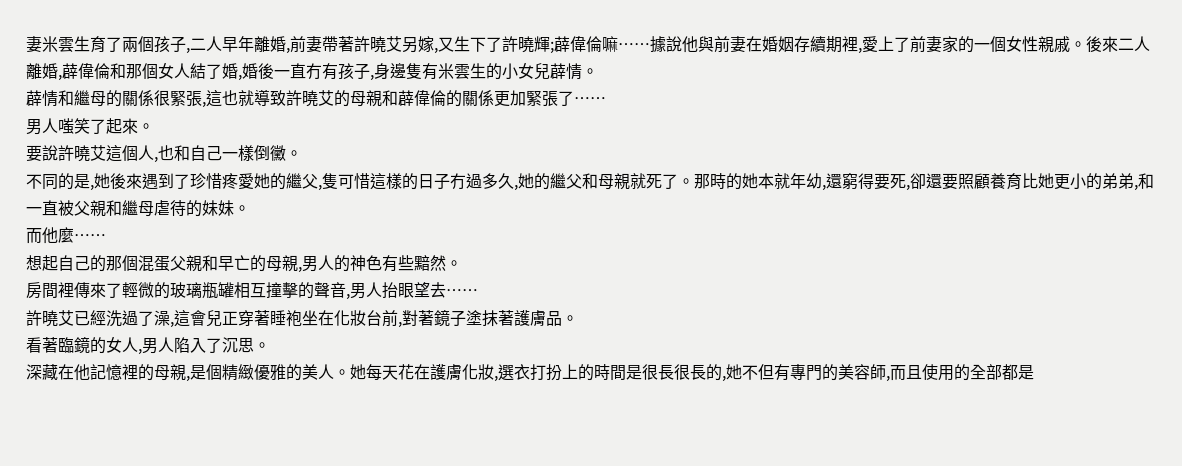妻米雲生育了兩個孩子,二人早年離婚,前妻帶著許曉艾另嫁,又生下了許曉輝;薜偉倫嘛……據說他與前妻在婚姻存續期裡,愛上了前妻家的一個女性親戚。後來二人離婚,薜偉倫和那個女人結了婚,婚後一直冇有孩子,身邊隻有米雲生的小女兒薜情。
薜情和繼母的關係很緊張,這也就導致許曉艾的母親和薜偉倫的關係更加緊張了……
男人嗤笑了起來。
要說許曉艾這個人,也和自己一樣倒黴。
不同的是,她後來遇到了珍惜疼愛她的繼父,隻可惜這樣的日子冇過多久,她的繼父和母親就死了。那時的她本就年幼,還窮得要死,卻還要照顧養育比她更小的弟弟,和一直被父親和繼母虐待的妹妹。
而他麼……
想起自己的那個混蛋父親和早亡的母親,男人的神色有些黯然。
房間裡傳來了輕微的玻璃瓶罐相互撞擊的聲音,男人抬眼望去……
許曉艾已經洗過了澡,這會兒正穿著睡袍坐在化妝台前,對著鏡子塗抹著護膚品。
看著臨鏡的女人,男人陷入了沉思。
深藏在他記憶裡的母親,是個精緻優雅的美人。她每天花在護膚化妝,選衣打扮上的時間是很長很長的,她不但有專門的美容師,而且使用的全部都是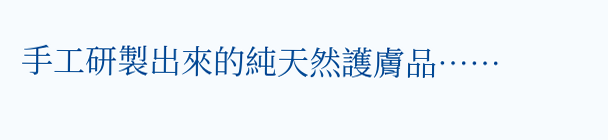手工研製出來的純天然護膚品……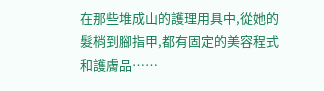在那些堆成山的護理用具中,從她的髮梢到腳指甲,都有固定的美容程式和護膚品……